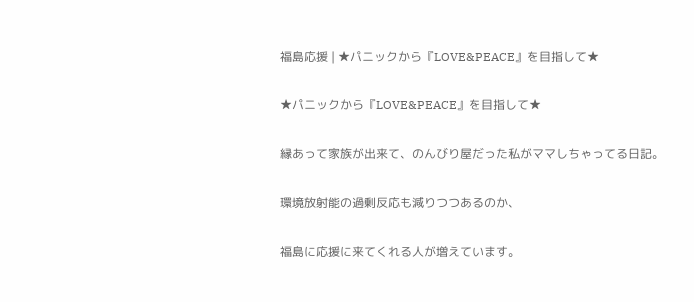福島応援 | ★パニックから『LOVE&PEACE』を目指して★

★パニックから『LOVE&PEACE』を目指して★

縁あって家族が出来て、のんびり屋だった私がママしちゃってる日記。

環境放射能の過剰反応も減りつつあるのか、

福島に応援に来てくれる人が増えています。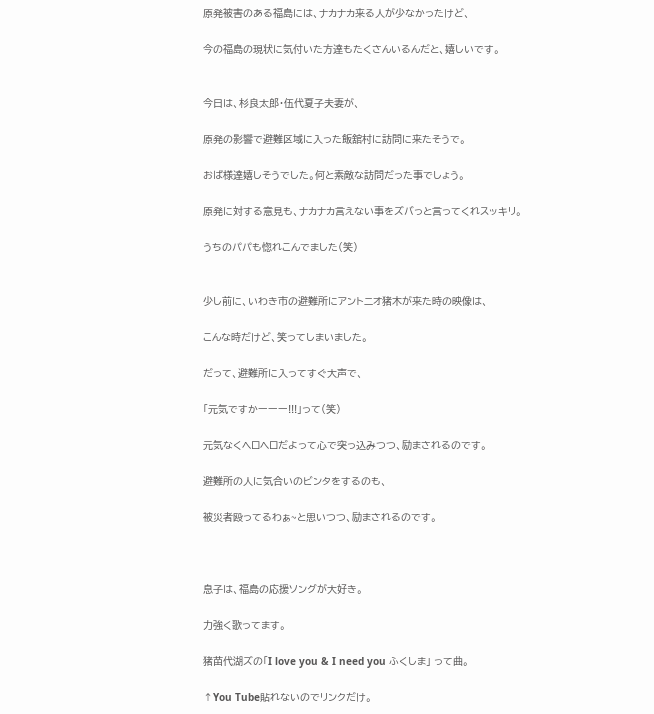原発被害のある福島には、ナカナカ来る人が少なかったけど、

今の福島の現状に気付いた方達もたくさんいるんだと、嬉しいです。


今日は、杉良太郎・伍代夏子夫妻が、

原発の影響で避難区域に入った飯舘村に訪問に来たそうで。

おば様達嬉しそうでした。何と素敵な訪問だった事でしょう。

原発に対する意見も、ナカナカ言えない事をズバっと言ってくれスッキリ。

うちのパパも惚れこんでました(笑)


少し前に、いわき市の避難所にアントニオ猪木が来た時の映像は、

こんな時だけど、笑ってしまいました。

だって、避難所に入ってすぐ大声で、

「元気ですかーーー!!!」って(笑)

元気なくヘロヘロだよって心で突っ込みつつ、励まされるのです。

避難所の人に気合いのビンタをするのも、

被災者殴ってるわぁ~と思いつつ、励まされるのです。



息子は、福島の応援ソングが大好き。

力強く歌ってます。

猪苗代湖ズの「I love you & I need you ふくしま」 って曲。

↑You Tube貼れないのでリンクだけ。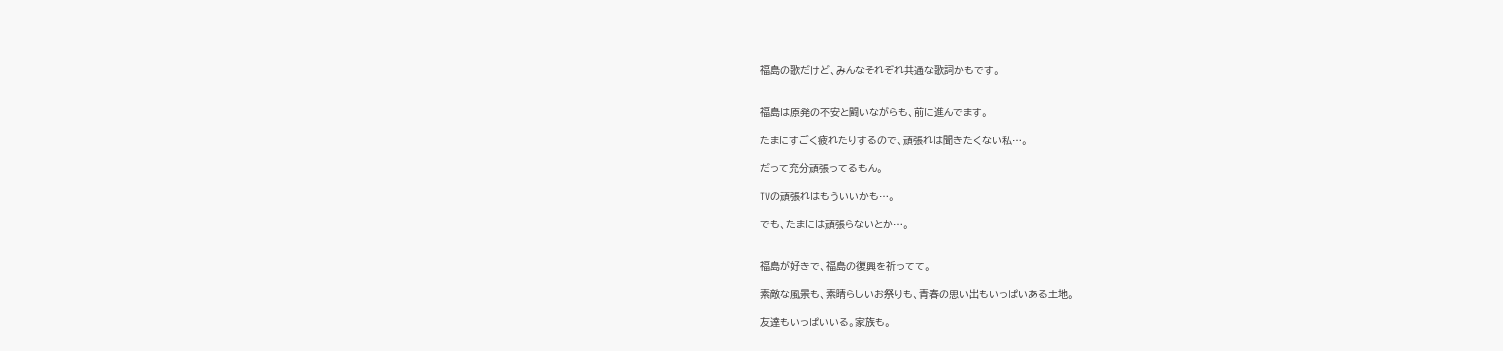福島の歌だけど、みんなそれぞれ共通な歌詞かもです。


福島は原発の不安と闘いながらも、前に進んでます。

たまにすごく疲れたりするので、頑張れは聞きたくない私…。

だって充分頑張ってるもん。

TVの頑張れはもういいかも…。

でも、たまには頑張らないとか…。


福島が好きで、福島の復興を祈ってて。

素敵な風景も、素晴らしいお祭りも、青春の思い出もいっぱいある土地。

友達もいっぱいいる。家族も。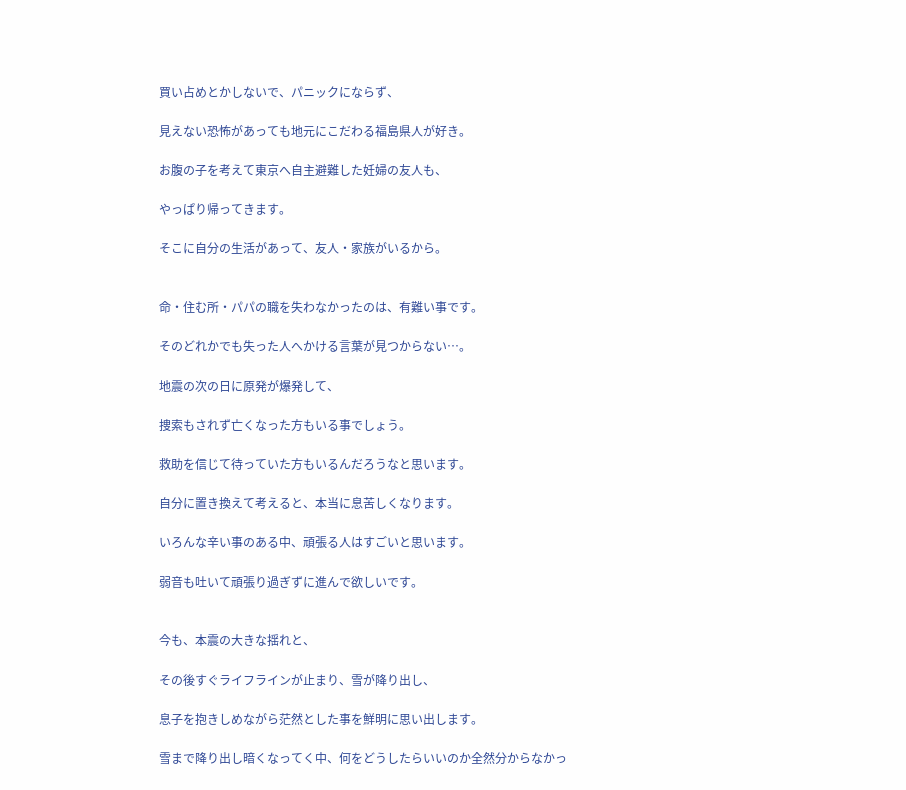買い占めとかしないで、パニックにならず、

見えない恐怖があっても地元にこだわる福島県人が好き。

お腹の子を考えて東京へ自主避難した妊婦の友人も、

やっぱり帰ってきます。

そこに自分の生活があって、友人・家族がいるから。


命・住む所・パパの職を失わなかったのは、有難い事です。

そのどれかでも失った人へかける言葉が見つからない…。

地震の次の日に原発が爆発して、

捜索もされず亡くなった方もいる事でしょう。

救助を信じて待っていた方もいるんだろうなと思います。

自分に置き換えて考えると、本当に息苦しくなります。

いろんな辛い事のある中、頑張る人はすごいと思います。

弱音も吐いて頑張り過ぎずに進んで欲しいです。


今も、本震の大きな揺れと、

その後すぐライフラインが止まり、雪が降り出し、

息子を抱きしめながら茫然とした事を鮮明に思い出します。

雪まで降り出し暗くなってく中、何をどうしたらいいのか全然分からなかっ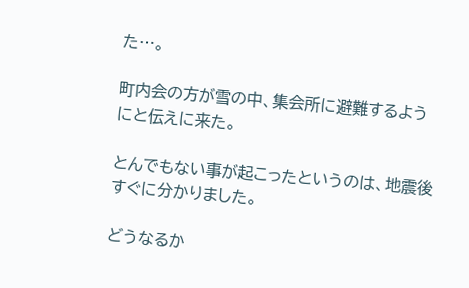た…。

町内会の方が雪の中、集会所に避難するようにと伝えに来た。

とんでもない事が起こったというのは、地震後すぐに分かりました。

どうなるか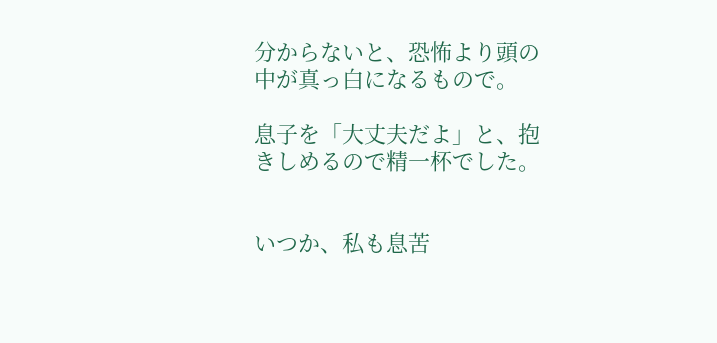分からないと、恐怖より頭の中が真っ白になるもので。

息子を「大丈夫だよ」と、抱きしめるので精一杯でした。


いつか、私も息苦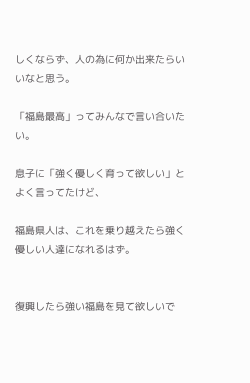しくならず、人の為に何か出来たらいいなと思う。

「福島最高」ってみんなで言い合いたい。

息子に「強く優しく育って欲しい」とよく言ってたけど、

福島県人は、これを乗り越えたら強く優しい人達になれるはず。


復興したら強い福島を見て欲しいで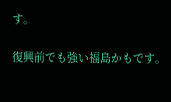す。

復興前でも強い福島かもです。